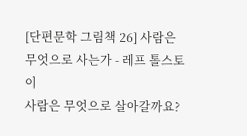[단편문학 그림책 26] 사람은 무엇으로 사는가 - 레프 톨스토이
사람은 무엇으로 살아갈까요?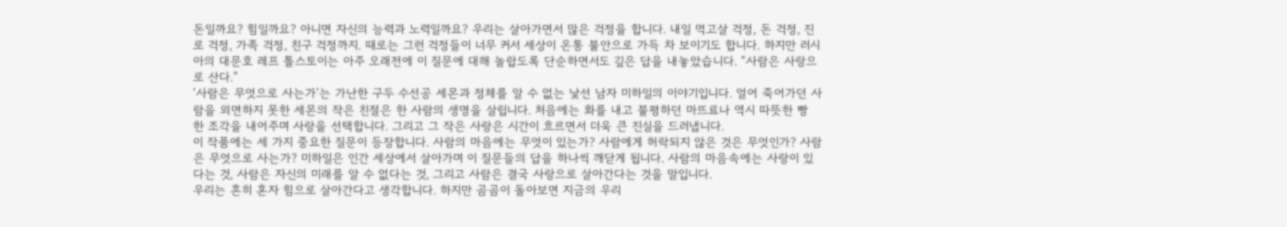돈일까요? 힘일까요? 아니면 자신의 능력과 노력일까요? 우리는 살아가면서 많은 걱정을 합니다. 내일 먹고살 걱정, 돈 걱정, 진로 걱정, 가족 걱정, 친구 걱정까지. 때로는 그런 걱정들이 너무 커서 세상이 온통 불안으로 가득 차 보이기도 합니다. 하지만 러시아의 대문호 레프 톨스토이는 아주 오래전에 이 질문에 대해 놀랍도록 단순하면서도 깊은 답을 내놓았습니다. “사람은 사랑으로 산다.”
‘사람은 무엇으로 사는가’는 가난한 구두 수선공 세몬과 정체를 알 수 없는 낯선 남자 미하일의 이야기입니다. 얼어 죽어가던 사람을 외면하지 못한 세몬의 작은 친절은 한 사람의 생명을 살립니다. 처음에는 화를 내고 불평하던 마뜨료나 역시 따뜻한 빵 한 조각을 내어주며 사랑을 선택합니다. 그리고 그 작은 사랑은 시간이 흐르면서 더욱 큰 진실을 드러냅니다.
이 작품에는 세 가지 중요한 질문이 등장합니다. 사람의 마음에는 무엇이 있는가? 사람에게 허락되지 않은 것은 무엇인가? 사람은 무엇으로 사는가? 미하일은 인간 세상에서 살아가며 이 질문들의 답을 하나씩 깨닫게 됩니다. 사람의 마음속에는 사랑이 있다는 것, 사람은 자신의 미래를 알 수 없다는 것, 그리고 사람은 결국 사랑으로 살아간다는 것을 말입니다.
우리는 흔히 혼자 힘으로 살아간다고 생각합니다. 하지만 곰곰이 돌아보면 지금의 우리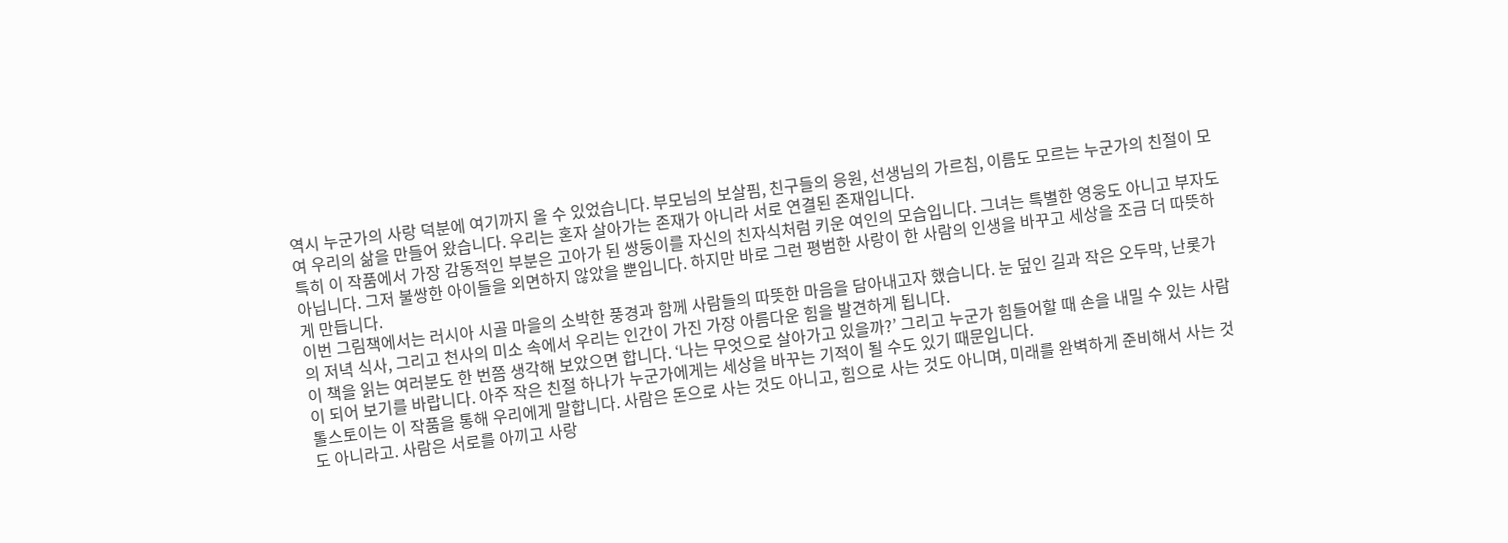역시 누군가의 사랑 덕분에 여기까지 올 수 있었습니다. 부모님의 보살핌, 친구들의 응원, 선생님의 가르침, 이름도 모르는 누군가의 친절이 모여 우리의 삶을 만들어 왔습니다. 우리는 혼자 살아가는 존재가 아니라 서로 연결된 존재입니다.
특히 이 작품에서 가장 감동적인 부분은 고아가 된 쌍둥이를 자신의 친자식처럼 키운 여인의 모습입니다. 그녀는 특별한 영웅도 아니고 부자도 아닙니다. 그저 불쌍한 아이들을 외면하지 않았을 뿐입니다. 하지만 바로 그런 평범한 사랑이 한 사람의 인생을 바꾸고 세상을 조금 더 따뜻하게 만듭니다.
이번 그림책에서는 러시아 시골 마을의 소박한 풍경과 함께 사람들의 따뜻한 마음을 담아내고자 했습니다. 눈 덮인 길과 작은 오두막, 난롯가의 저녁 식사, 그리고 천사의 미소 속에서 우리는 인간이 가진 가장 아름다운 힘을 발견하게 됩니다.
이 책을 읽는 여러분도 한 번쯤 생각해 보았으면 합니다. ‘나는 무엇으로 살아가고 있을까?’ 그리고 누군가 힘들어할 때 손을 내밀 수 있는 사람이 되어 보기를 바랍니다. 아주 작은 친절 하나가 누군가에게는 세상을 바꾸는 기적이 될 수도 있기 때문입니다.
톨스토이는 이 작품을 통해 우리에게 말합니다. 사람은 돈으로 사는 것도 아니고, 힘으로 사는 것도 아니며, 미래를 완벽하게 준비해서 사는 것도 아니라고. 사람은 서로를 아끼고 사랑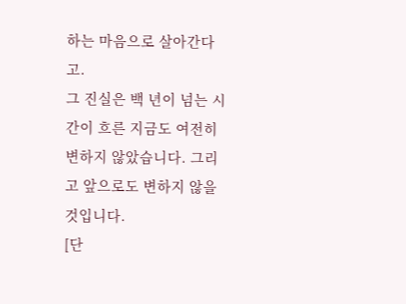하는 마음으로 살아간다고.
그 진실은 백 년이 넘는 시간이 흐른 지금도 여전히 변하지 않았습니다. 그리고 앞으로도 변하지 않을 것입니다.
[단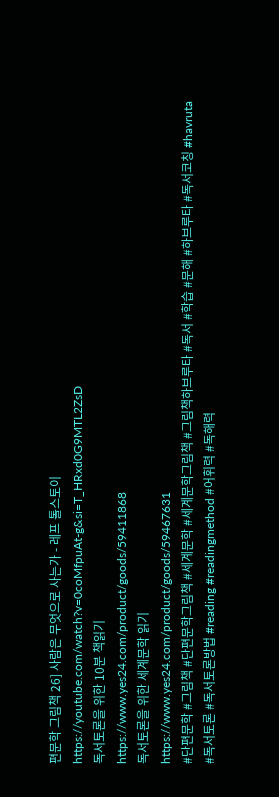편문학 그림책 26] 사람은 무엇으로 사는가 - 레프 톨스토이
https://youtube.com/watch?v=0coMfpuAt-g&si=T_HRxd0G9MTL2ZsD
독서토론을 위한 10분 책읽기
https://www.yes24.com/product/goods/59411868
독서토론을 위한 세계문학 읽기
https://www.yes24.com/product/goods/59467631
#단편문학 #그림책 #단편문학그림책 #세계문학 #세계문학그림책 #그림책하브루타 #독서 #학습 #문해 #하브루타 #독서코칭 #havruta #독서토론 #독서토론방법 #reading #readingmethod #어휘력 #독해력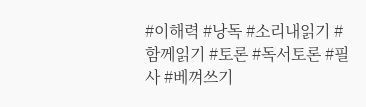#이해력 #낭독 #소리내읽기 #함께읽기 #토론 #독서토론 #필사 #베껴쓰기